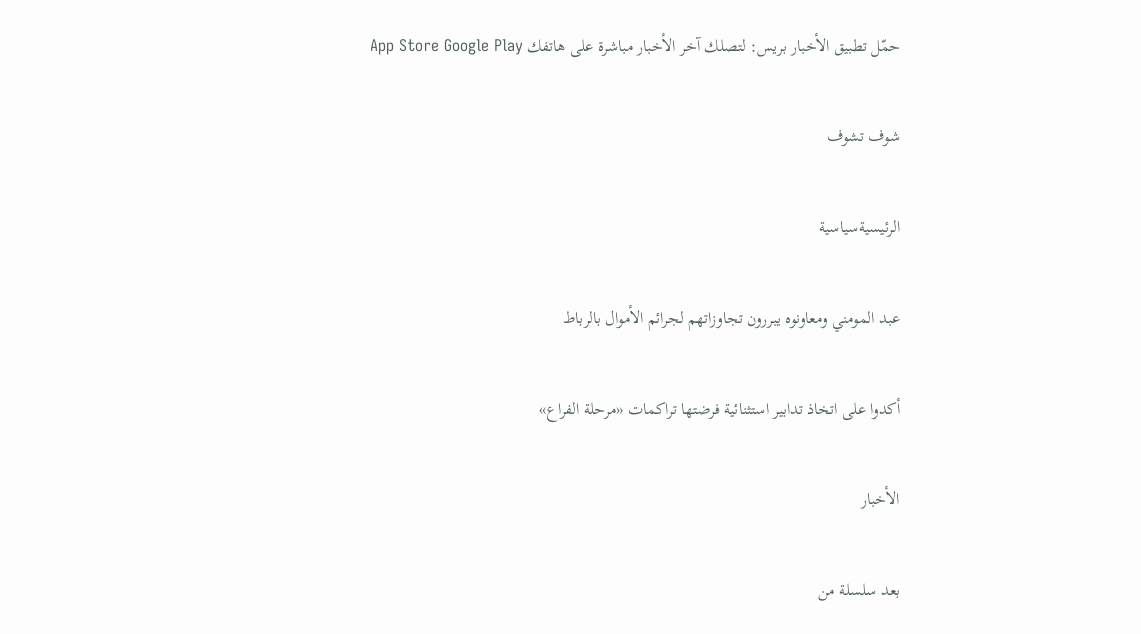حمّل تطبيق الأخبار بريس: لتصلك آخر الأخبار مباشرة على هاتفك App Store Google Play

شوف تشوف

الرئيسيةسياسية

عبد المومني ومعاونوه يبررون تجاوزاتهم لجرائم الأموال بالرباط

أكدوا على اتخاذ تدابير استثنائية فرضتها تراكمات «مرحلة الفراع»

الأخبار

بعد سلسلة من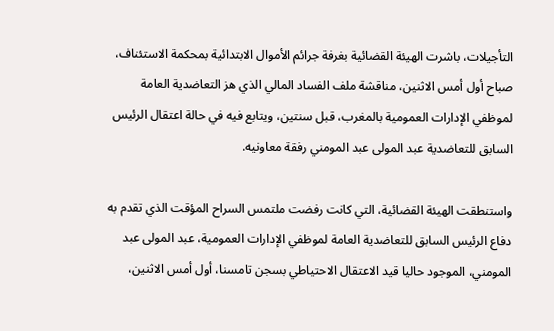التأجيلات، باشرت الهيئة القضائية بغرفة جرائم الأموال الابتدائية بمحكمة الاستئناف، صباح أول أمس الاثنين، مناقشة ملف الفساد المالي الذي هز التعاضدية العامة لموظفي الإدارات العمومية بالمغرب، قبل سنتين، ويتابع فيه في حالة اعتقال الرئيس السابق للتعاضدية عبد المولى عبد المومني رفقة معاونيه.

واستنطقت الهيئة القضائية، التي كانت رفضت ملتمس السراح المؤقت الذي تقدم به دفاع الرئيس السابق للتعاضدية العامة لموظفي الإدارات العمومية، عبد المولى عبد المومني، الموجود حاليا قيد الاعتقال الاحتياطي بسجن تامسنا، أول أمس الاثنين،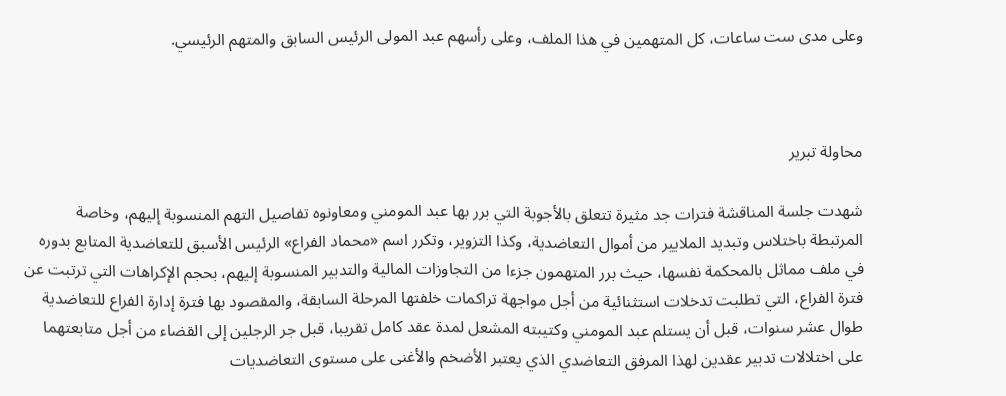وعلى مدى ست ساعات، كل المتهمين في هذا الملف، وعلى رأسهم عبد المولى الرئيس السابق والمتهم الرئيسي.



محاولة تبرير

شهدت جلسة المناقشة فترات جد مثيرة تتعلق بالأجوبة التي برر بها عبد المومني ومعاونوه تفاصيل التهم المنسوبة إليهم، وخاصة المرتبطة باختلاس وتبديد الملايير من أموال التعاضدية، وكذا التزوير، وتكرر اسم «محماد الفراع» الرئيس الأسبق للتعاضدية المتابع بدوره في ملف مماثل بالمحكمة نفسها، حيث برر المتهمون جزءا من التجاوزات المالية والتدبير المنسوبة إليهم، بحجم الإكراهات التي ترتبت عن فترة الفراع، التي تطلبت تدخلات استثنائية من أجل مواجهة تراكمات خلفتها المرحلة السابقة، والمقصود بها فترة إدارة الفراع للتعاضدية طوال عشر سنوات، قبل أن يستلم عبد المومني وكتيبته المشعل لمدة عقد كامل تقريبا، قبل جر الرجلين إلى القضاء من أجل متابعتهما على اختلالات تدبير عقدين لهذا المرفق التعاضدي الذي يعتبر الأضخم والأغنى على مستوى التعاضديات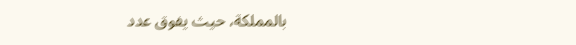بالمملكة، حيث يفوق عدد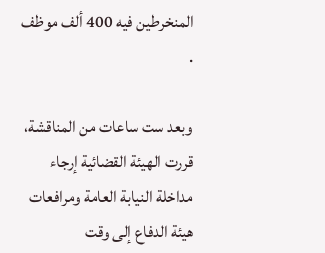المنخرطين فيه 400 ألف موظف .

وبعد ست ساعات من المناقشة، قررت الهيئة القضائية إرجاء مداخلة النيابة العامة ومرافعات هيئة الدفاع إلى وقت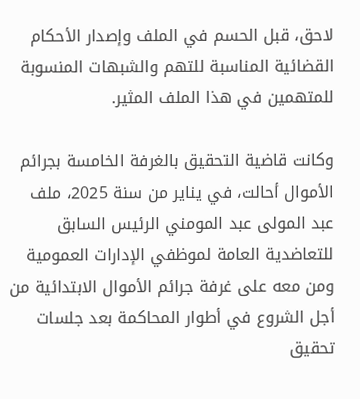لاحق، قبل الحسم في الملف وإصدار الأحكام القضائية المناسبة للتهم والشبهات المنسوبة للمتهمين في هذا الملف المثير.

وكانت قاضية التحقيق بالغرفة الخامسة بجرائم الأموال أحالت، في يناير من سنة 2025، ملف عبد المولى عبد المومني الرئيس السابق للتعاضدية العامة لموظفي الإدارات العمومية ومن معه على غرفة جرائم الأموال الابتدائية من أجل الشروع في أطوار المحاكمة بعد جلسات تحقيق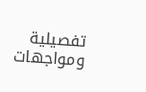تفصيلية ومواجهات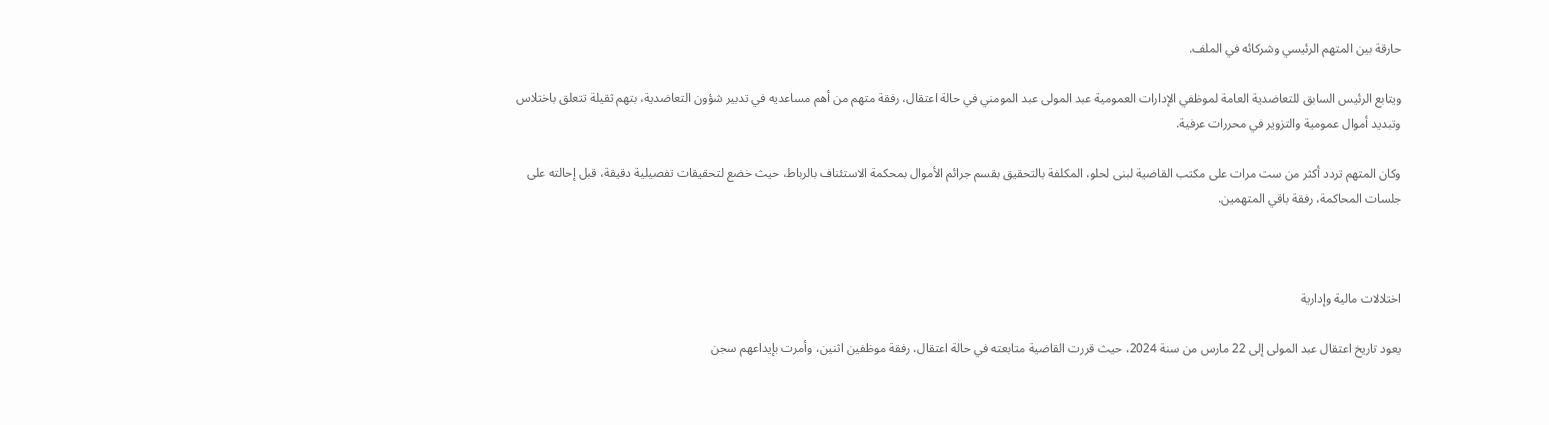حارقة بين المتهم الرئيسي وشركائه في الملف.

ويتابع الرئيس السابق للتعاضدية العامة لموظفي الإدارات العمومية عبد المولى عبد المومني في حالة اعتقال، رفقة متهم من أهم مساعديه في تدبير شؤون التعاضدية، بتهم ثقيلة تتعلق باختلاس وتبديد أموال عمومية والتزوير في محررات عرفية.

وكان المتهم تردد أكثر من ست مرات على مكتب القاضية لبنى لحلو، المكلفة بالتحقيق بقسم جرائم الأموال بمحكمة الاستئناف بالرباط، حيث خضع لتحقيقات تفصيلية دقيقة، قبل إحالته على جلسات المحاكمة، رفقة باقي المتهمين.



اختلالات مالية وإدارية

يعود تاريخ اعتقال عبد المولى إلى 22 مارس من سنة 2024، حيث قررت القاضية متابعته في حالة اعتقال، رفقة موظفين اثنين، وأمرت بإيداعهم سجن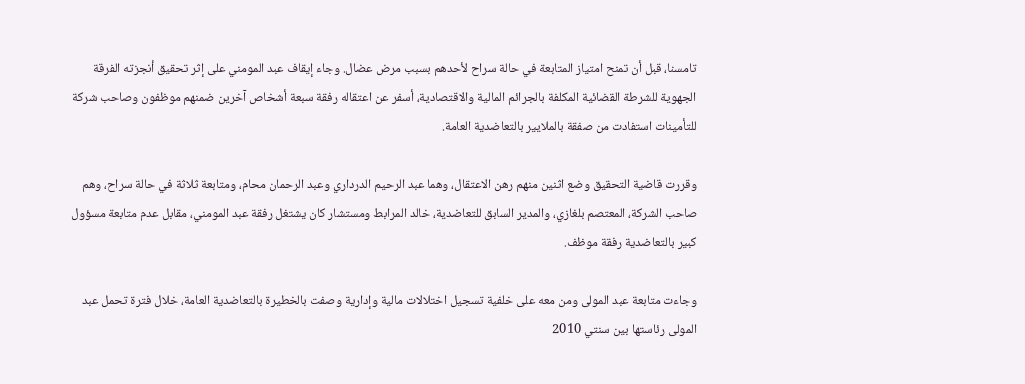تامسنا، قبل أن تمنح امتياز المتابعة في حالة سراح لأحدهم بسبب مرض عضال. وجاء إيقاف عبد المومني على إثر تحقيق أنجزته الفرقة الجهوية للشرطة القضائية المكلفة بالجرائم المالية والاقتصادية، أسفر عن اعتقاله رفقة سبعة أشخاص آخرين ضمنهم موظفون وصاحب شركة للتأمينات استفادت من صفقة بالملايير بالتعاضدية العامة.

وقررت قاضية التحقيق وضع اثنين منهم رهن الاعتقال، وهما عبد الرحيم الدرداري وعبد الرحمان محام، ومتابعة ثلاثة في حالة سراح، وهم صاحب الشركة، المعتصم بلغازي، والمدير السابق للتعاضدية، خالد المرابط ومستشار كان يشتغل رفقة عبد المومني، مقابل عدم متابعة مسؤول كبير بالتعاضدية رفقة موظف.

وجاءت متابعة عبد المولى ومن معه على خلفية تسجيل اختلالات مالية وإدارية وصفت بالخطيرة بالتعاضدية العامة، خلال فترة تحمل عبد المولى رئاستها بين سنتي 2010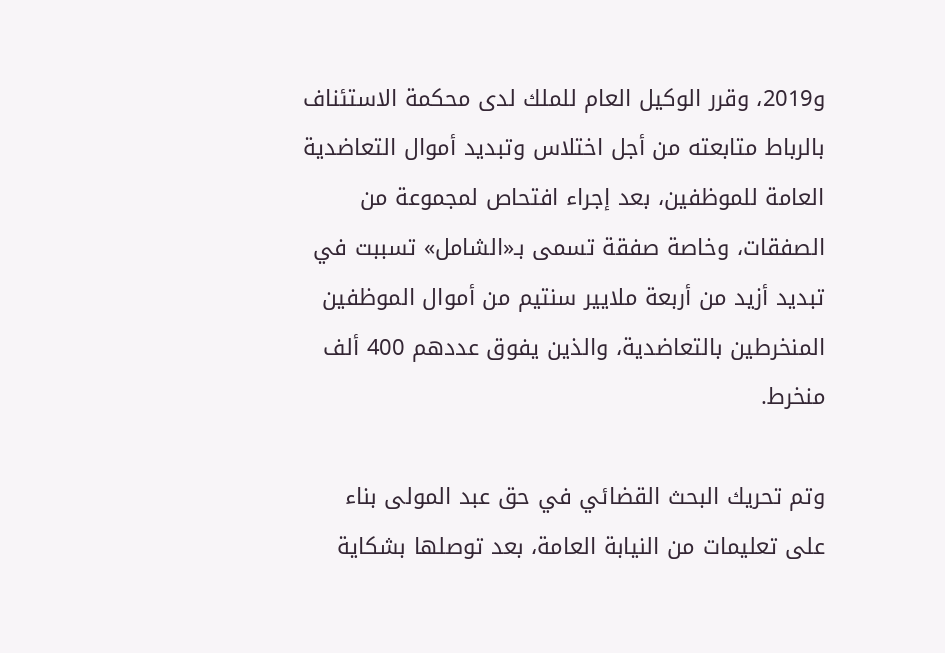و2019، وقرر الوكيل العام للملك لدى محكمة الاستئناف بالرباط متابعته من أجل اختلاس وتبديد أموال التعاضدية العامة للموظفين، بعد إجراء افتحاص لمجموعة من الصفقات، وخاصة صفقة تسمى بـ«الشامل» تسببت في تبديد أزيد من أربعة ملايير سنتيم من أموال الموظفين المنخرطين بالتعاضدية، والذين يفوق عددهم 400 ألف منخرط.

وتم تحريك البحث القضائي في حق عبد المولى بناء على تعليمات من النيابة العامة، بعد توصلها بشكاية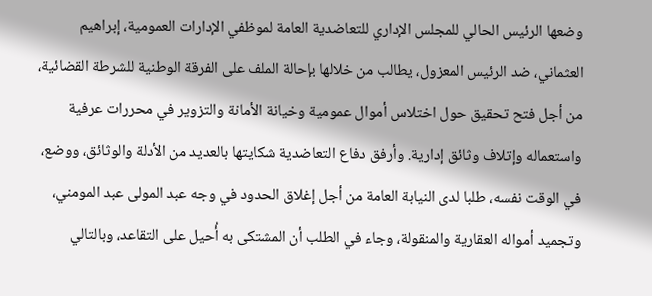وضعها الرئيس الحالي للمجلس الإداري للتعاضدية العامة لموظفي الإدارات العمومية، إبراهيم العثماني، ضد الرئيس المعزول، يطالب من خلالها بإحالة الملف على الفرقة الوطنية للشرطة القضائية، من أجل فتح تحقيق حول اختلاس أموال عمومية وخيانة الأمانة والتزوير في محررات عرفية واستعماله وإتلاف وثائق إدارية. وأرفق دفاع التعاضدية شكايتها بالعديد من الأدلة والوثائق، ووضع، في الوقت نفسه، طلبا لدى النيابة العامة من أجل إغلاق الحدود في وجه عبد المولى عبد المومني، وتجميد أمواله العقارية والمنقولة، وجاء في الطلب أن المشتكى به أُحيل على التقاعد، وبالتالي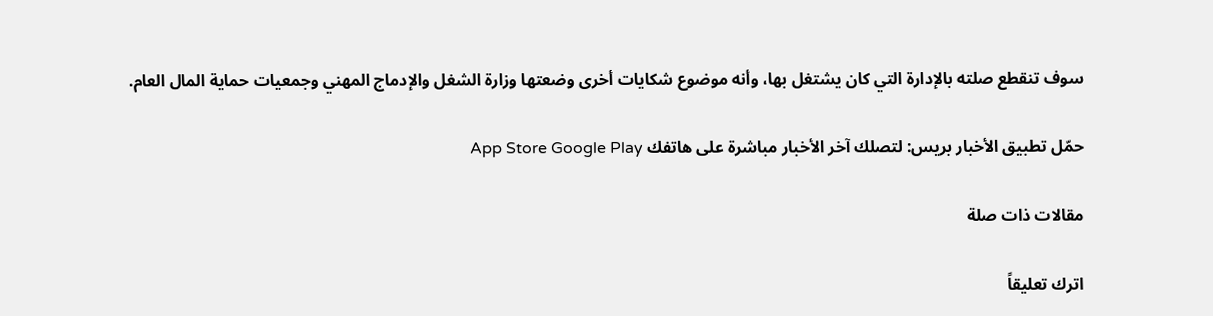سوف تنقطع صلته بالإدارة التي كان يشتغل بها، وأنه موضوع شكايات أخرى وضعتها وزارة الشغل والإدماج المهني وجمعيات حماية المال العام.

حمّل تطبيق الأخبار بريس: لتصلك آخر الأخبار مباشرة على هاتفك App Store Google Play

مقالات ذات صلة

اترك تعليقاً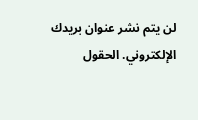لن يتم نشر عنوان بريدك الإلكتروني. الحقول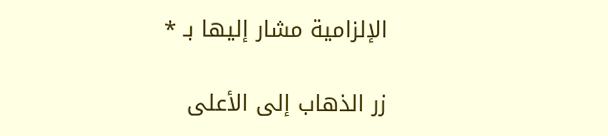الإلزامية مشار إليها بـ *

زر الذهاب إلى الأعلى